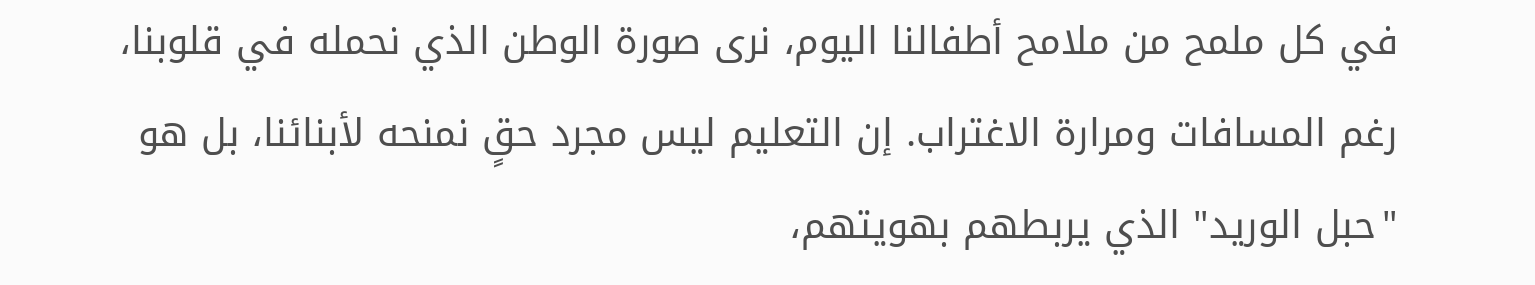في كل ملمح من ملامح أطفالنا اليوم، نرى صورة الوطن الذي نحمله في قلوبنا، رغم المسافات ومرارة الاغتراب. إن التعليم ليس مجرد حقٍ نمنحه لأبنائنا، بل هو "حبل الوريد" الذي يربطهم بهويتهم،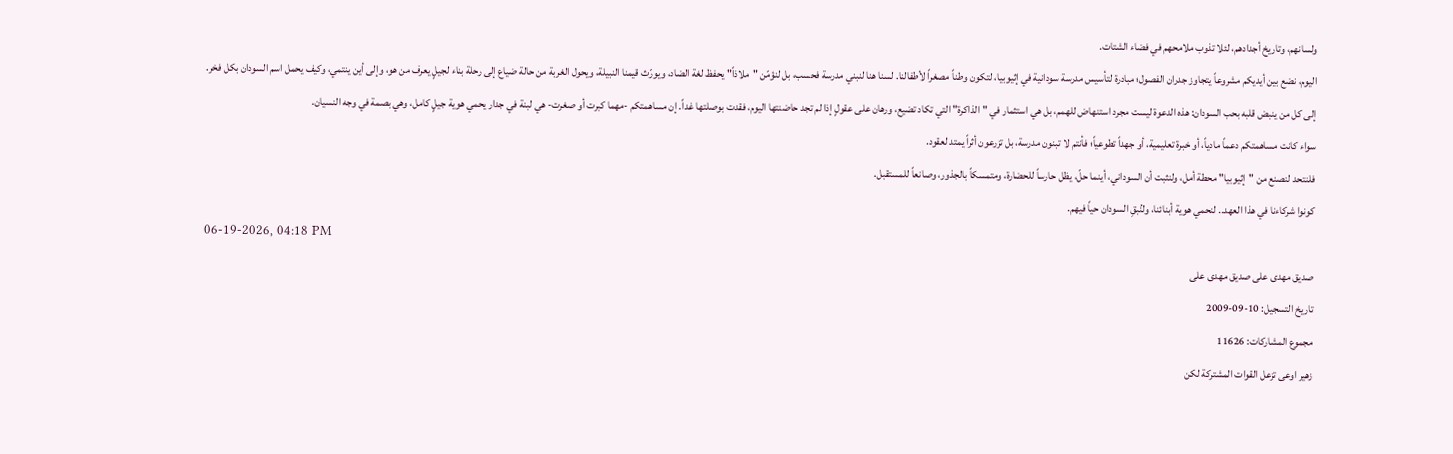ولسانهم، وتاريخ أجدادهم، لئلا تذوب ملامحهم في فضاء الشتات.
اليوم، نضع بين أيديكم مشروعاً يتجاوز جدران الفصول؛ مبادرة لتأسيس مدرسة سودانية في إثيوبيا، لتكون وطناً مصغراً لأطفالنا. لسنا هنا لنبني مدرسة فحسب، بل لنؤمّن "ملاذاً" يحفظ لغة الضاد، ويورّث قيمنا النبيلة، ويحول الغربة من حالة ضياع إلى رحلة بناء لجيلٍ يعرف من هو، وإلى أين ينتمي، وكيف يحمل اسم السودان بكل فخر.
إلى كل من ينبض قلبه بحب السودان: هذه الدعوة ليست مجرد استنهاض للهمم، بل هي استثمار في "الذاكرة" التي تكاد تضيع، ورهان على عقولٍ إذا لم تجد حاضنتها اليوم، فقدت بوصلتها غداً. إن مساهمتكم -مهما كبرت أو صغرت- هي لبنة في جدار يحمي هوية جيلٍ كامل، وهي بصمة في وجه النسيان.
سواء كانت مساهمتكم دعماً مادياً، أو خبرة تعليمية، أو جهداً تطوعياً؛ فأنتم لا تبنون مدرسة، بل تزرعون أثراً يمتد لعقود.
فلنتحد لنصنع من "إثيوبيا" محطة أمل، ولنثبت أن السوداني، أينما حلّ، يظل حارساً للحضارة، ومتمسكاً بالجذور، وصانعاً للمستقبل.
كونوا شركاءنا في هذا العهد.. لنحمي هوية أبنائنا، ولنُبقِ السودان حياً فيهم.
06-19-2026, 04:18 PM
صديق مهدى على صديق مهدى على
تاريخ التسجيل: 10-09-2009
مجموع المشاركات: 11626
زهير اوعى تزعل القوات المشتركة لكن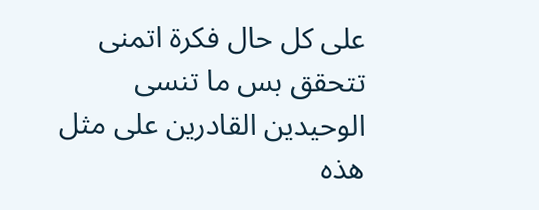على كل حال فكرة اتمنى تتحقق بس ما تنسى الوحيدين القادرين على مثل هذه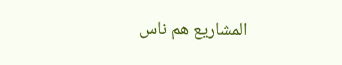المشاريع هم ناس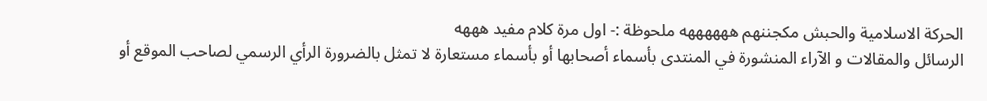الحركة الاسلامية والحبش مكجننهم ههههههه ملحوظة :- اول مرة كلام مفيد هههه
الرسائل والمقالات و الآراء المنشورة في المنتدى بأسماء أصحابها أو بأسماء مستعارة لا تمثل بالضرورة الرأي الرسمي لصاحب الموقع أو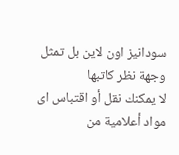سودانيز اون لاين بل تمثل وجهة نظر كاتبها
لا يمكنك نقل أو اقتباس اى مواد أعلامية من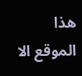هذا الموقع الا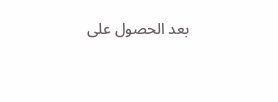بعد الحصول على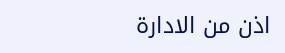اذن من الادارة